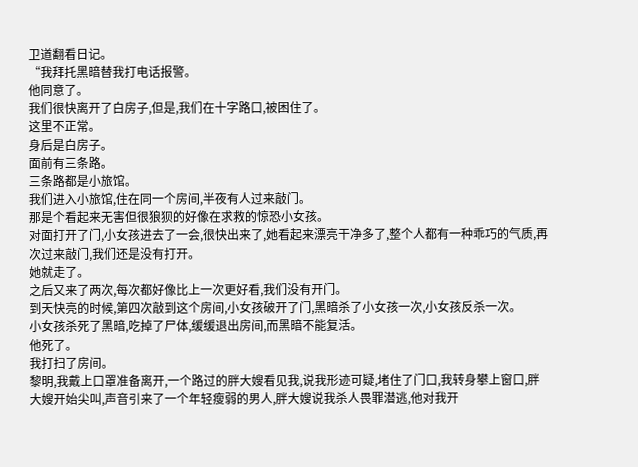卫道翻看日记。
“我拜托黑暗替我打电话报警。
他同意了。
我们很快离开了白房子,但是,我们在十字路口,被困住了。
这里不正常。
身后是白房子。
面前有三条路。
三条路都是小旅馆。
我们进入小旅馆,住在同一个房间,半夜有人过来敲门。
那是个看起来无害但很狼狈的好像在求救的惊恐小女孩。
对面打开了门,小女孩进去了一会,很快出来了,她看起来漂亮干净多了,整个人都有一种乖巧的气质,再次过来敲门,我们还是没有打开。
她就走了。
之后又来了两次,每次都好像比上一次更好看,我们没有开门。
到天快亮的时候,第四次敲到这个房间,小女孩破开了门,黑暗杀了小女孩一次,小女孩反杀一次。
小女孩杀死了黑暗,吃掉了尸体,缓缓退出房间,而黑暗不能复活。
他死了。
我打扫了房间。
黎明,我戴上口罩准备离开,一个路过的胖大嫂看见我,说我形迹可疑,堵住了门口,我转身攀上窗口,胖大嫂开始尖叫,声音引来了一个年轻瘦弱的男人,胖大嫂说我杀人畏罪潜逃,他对我开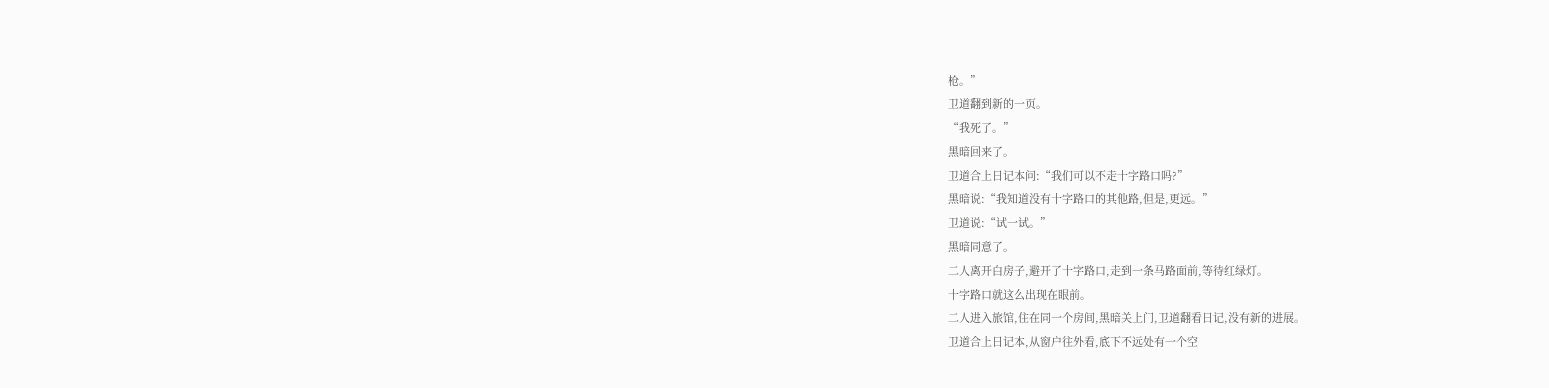枪。”
卫道翻到新的一页。
“我死了。”
黑暗回来了。
卫道合上日记本问:“我们可以不走十字路口吗?”
黑暗说:“我知道没有十字路口的其他路,但是,更远。”
卫道说:“试一试。”
黑暗同意了。
二人离开白房子,避开了十字路口,走到一条马路面前,等待红绿灯。
十字路口就这么出现在眼前。
二人进入旅馆,住在同一个房间,黑暗关上门,卫道翻看日记,没有新的进展。
卫道合上日记本,从窗户往外看,底下不远处有一个空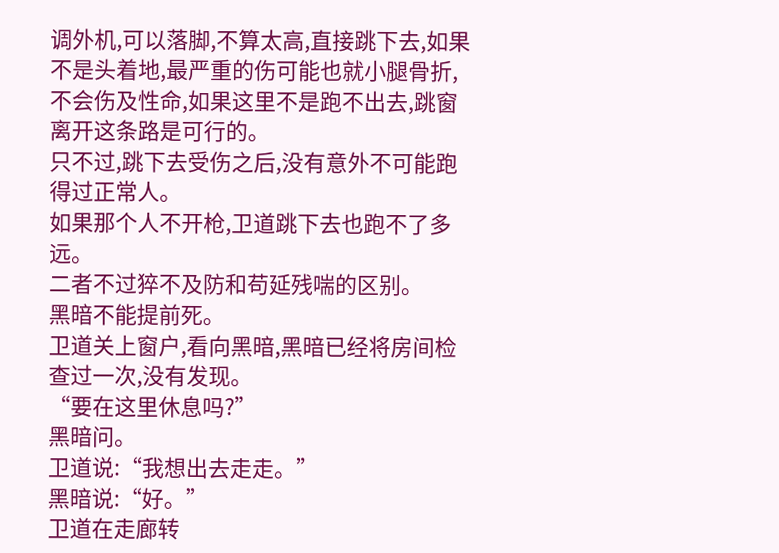调外机,可以落脚,不算太高,直接跳下去,如果不是头着地,最严重的伤可能也就小腿骨折,不会伤及性命,如果这里不是跑不出去,跳窗离开这条路是可行的。
只不过,跳下去受伤之后,没有意外不可能跑得过正常人。
如果那个人不开枪,卫道跳下去也跑不了多远。
二者不过猝不及防和苟延残喘的区别。
黑暗不能提前死。
卫道关上窗户,看向黑暗,黑暗已经将房间检查过一次,没有发现。
“要在这里休息吗?”
黑暗问。
卫道说:“我想出去走走。”
黑暗说:“好。”
卫道在走廊转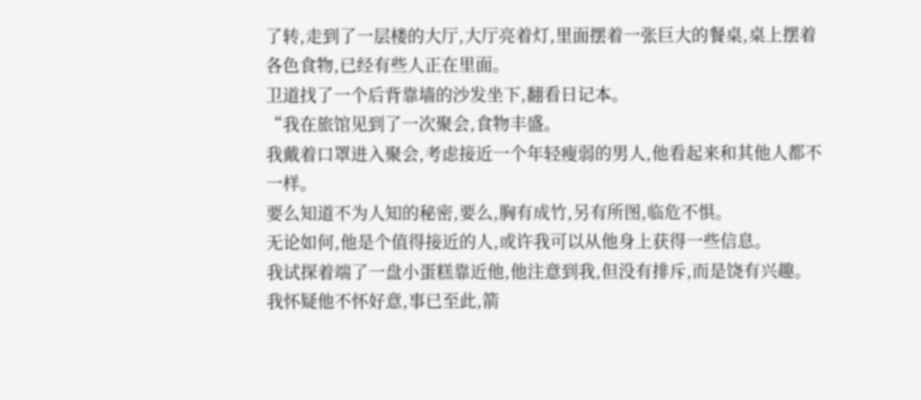了转,走到了一层楼的大厅,大厅亮着灯,里面摆着一张巨大的餐桌,桌上摆着各色食物,已经有些人正在里面。
卫道找了一个后背靠墙的沙发坐下,翻看日记本。
“我在旅馆见到了一次聚会,食物丰盛。
我戴着口罩进入聚会,考虑接近一个年轻瘦弱的男人,他看起来和其他人都不一样。
要么知道不为人知的秘密,要么,胸有成竹,另有所图,临危不惧。
无论如何,他是个值得接近的人,或许我可以从他身上获得一些信息。
我试探着端了一盘小蛋糕靠近他,他注意到我,但没有排斥,而是饶有兴趣。
我怀疑他不怀好意,事已至此,箭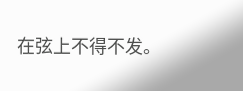在弦上不得不发。